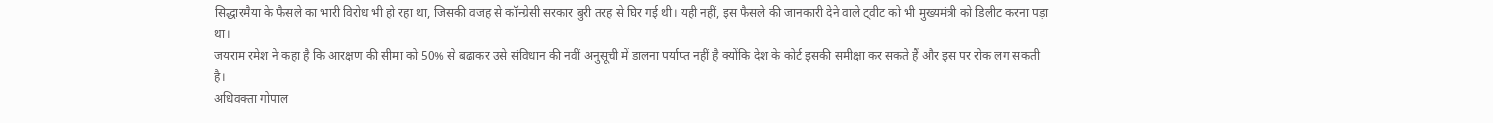सिद्धारमैया के फैसले का भारी विरोध भी हो रहा था, जिसकी वजह से कॉन्ग्रेसी सरकार बुरी तरह से घिर गई थी। यही नहीं, इस फैसले की जानकारी देने वाले ट्वीट को भी मुख्यमंत्री को डिलीट करना पड़ा था।
जयराम रमेश ने कहा है कि आरक्षण की सीमा को 50% से बढाकर उसे संविधान की नवीं अनुसूची में डालना पर्याप्त नहीं है क्योंकि देश के कोर्ट इसकी समीक्षा कर सकते हैं और इस पर रोक लग सकती है।
अधिवक्ता गोपाल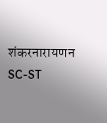शंकरनारायणन SC-ST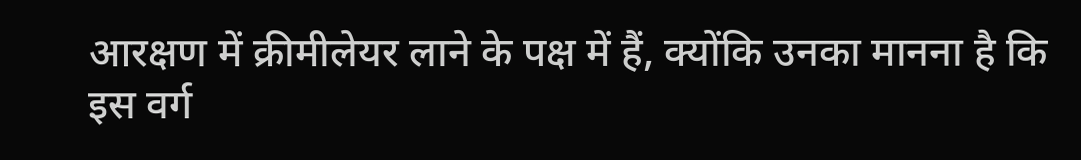आरक्षण में क्रीमीलेयर लाने के पक्ष में हैं, क्योंकि उनका मानना है कि इस वर्ग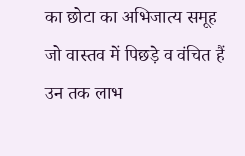का छोटा का अभिजात्य समूह जो वास्तव में पिछड़े व वंचित हैं उन तक लाभ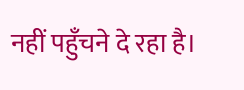नहीं पहुँचने दे रहा है।